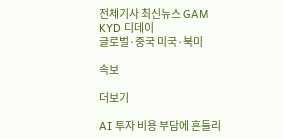전체기사 최신뉴스 GAM
KYD 디데이
글로벌·중국 미국·북미

속보

더보기

AI 투자 비용 부담에 흔들리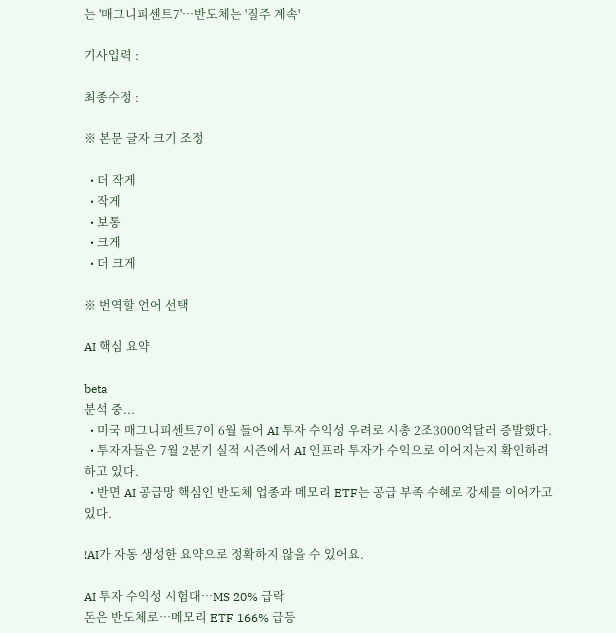는 '매그니피센트7'…반도체는 '질주 계속'

기사입력 :

최종수정 :

※ 본문 글자 크기 조정

  • 더 작게
  • 작게
  • 보통
  • 크게
  • 더 크게

※ 번역할 언어 선택

AI 핵심 요약

beta
분석 중...
  • 미국 매그니피센트7이 6월 들어 AI 투자 수익성 우려로 시총 2조3000억달러 증발했다.
  • 투자자들은 7월 2분기 실적 시즌에서 AI 인프라 투자가 수익으로 이어지는지 확인하려 하고 있다.
  • 반면 AI 공급망 핵심인 반도체 업종과 메모리 ETF는 공급 부족 수혜로 강세를 이어가고 있다.

!AI가 자동 생성한 요약으로 정확하지 않을 수 있어요.

AI 투자 수익성 시험대…MS 20% 급락
돈은 반도체로…메모리 ETF 166% 급등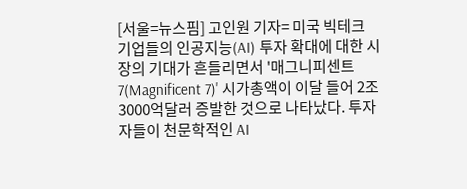[서울=뉴스핌] 고인원 기자= 미국 빅테크 기업들의 인공지능(AI) 투자 확대에 대한 시장의 기대가 흔들리면서 '매그니피센트7(Magnificent 7)' 시가총액이 이달 들어 2조3000억달러 증발한 것으로 나타났다. 투자자들이 천문학적인 AI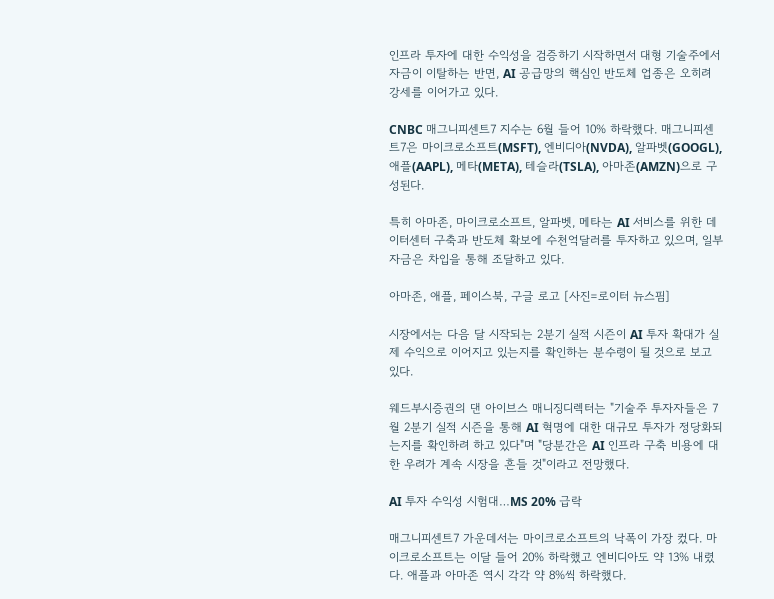인프라 투자에 대한 수익성을 검증하기 시작하면서 대형 기술주에서 자금이 이탈하는 반면, AI 공급망의 핵심인 반도체 업종은 오히려 강세를 이어가고 있다.

CNBC 매그니피센트7 지수는 6월 들어 10% 하락했다. 매그니피센트7은 마이크로소프트(MSFT), 엔비디아(NVDA), 알파벳(GOOGL), 애플(AAPL), 메타(META), 테슬라(TSLA), 아마존(AMZN)으로 구성된다.

특히 아마존, 마이크로소프트, 알파벳, 메타는 AI 서비스를 위한 데이터센터 구축과 반도체 확보에 수천억달러를 투자하고 있으며, 일부 자금은 차입을 통해 조달하고 있다.

아마존, 애플, 페이스북, 구글 로고 [사진=로이터 뉴스핌]

시장에서는 다음 달 시작되는 2분기 실적 시즌이 AI 투자 확대가 실제 수익으로 이어지고 있는지를 확인하는 분수령이 될 것으로 보고 있다.

웨드부시증권의 댄 아이브스 매니징디렉터는 "기술주 투자자들은 7월 2분기 실적 시즌을 통해 AI 혁명에 대한 대규모 투자가 정당화되는지를 확인하려 하고 있다"며 "당분간은 AI 인프라 구축 비용에 대한 우려가 계속 시장을 흔들 것"이라고 전망했다.

AI 투자 수익성 시험대…MS 20% 급락

매그니피센트7 가운데서는 마이크로소프트의 낙폭이 가장 컸다. 마이크로소프트는 이달 들어 20% 하락했고 엔비디아도 약 13% 내렸다. 애플과 아마존 역시 각각 약 8%씩 하락했다.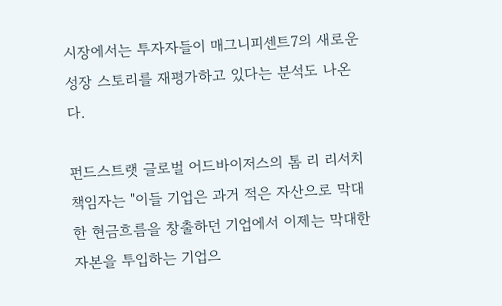시장에서는 투자자들이 매그니피센트7의 새로운 성장 스토리를 재평가하고 있다는 분석도 나온다.

펀드스트랫 글로벌 어드바이저스의 톰 리 리서치 책임자는 "이들 기업은 과거 적은 자산으로 막대한 현금흐름을 창출하던 기업에서 이제는 막대한 자본을 투입하는 기업으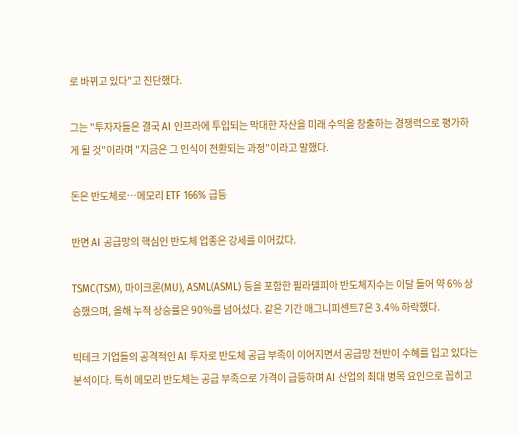로 바뀌고 있다"고 진단했다.

그는 "투자자들은 결국 AI 인프라에 투입되는 막대한 자산을 미래 수익을 창출하는 경쟁력으로 평가하게 될 것"이라며 "지금은 그 인식이 전환되는 과정"이라고 말했다.

돈은 반도체로…메모리 ETF 166% 급등

반면 AI 공급망의 핵심인 반도체 업종은 강세를 이어갔다.

TSMC(TSM), 마이크론(MU), ASML(ASML) 등을 포함한 필라델피아 반도체지수는 이달 들어 약 6% 상승했으며, 올해 누적 상승률은 90%를 넘어섰다. 같은 기간 매그니피센트7은 3.4% 하락했다.

빅테크 기업들의 공격적인 AI 투자로 반도체 공급 부족이 이어지면서 공급망 전반이 수혜를 입고 있다는 분석이다. 특히 메모리 반도체는 공급 부족으로 가격이 급등하며 AI 산업의 최대 병목 요인으로 꼽히고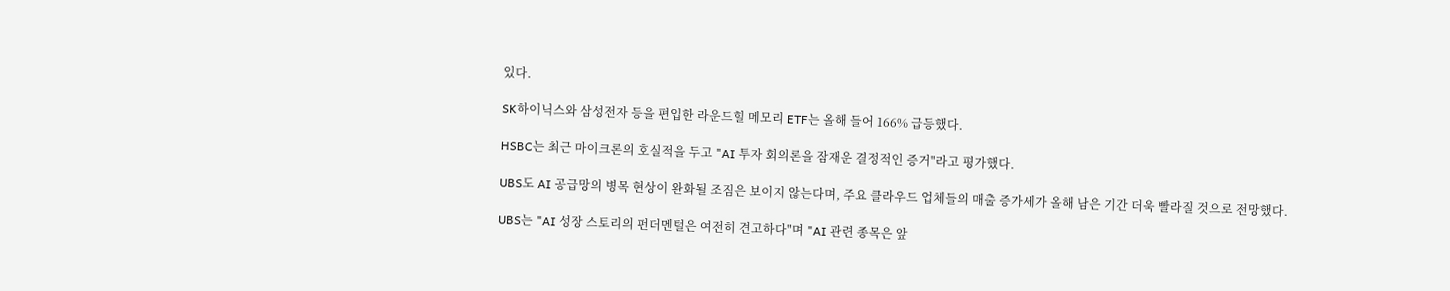있다.

SK하이닉스와 삼성전자 등을 편입한 라운드힐 메모리 ETF는 올해 들어 166% 급등했다.

HSBC는 최근 마이크론의 호실적을 두고 "AI 투자 회의론을 잠재운 결정적인 증거"라고 평가했다.

UBS도 AI 공급망의 병목 현상이 완화될 조짐은 보이지 않는다며, 주요 클라우드 업체들의 매출 증가세가 올해 남은 기간 더욱 빨라질 것으로 전망했다.

UBS는 "AI 성장 스토리의 펀더멘털은 여전히 견고하다"며 "AI 관련 종목은 앞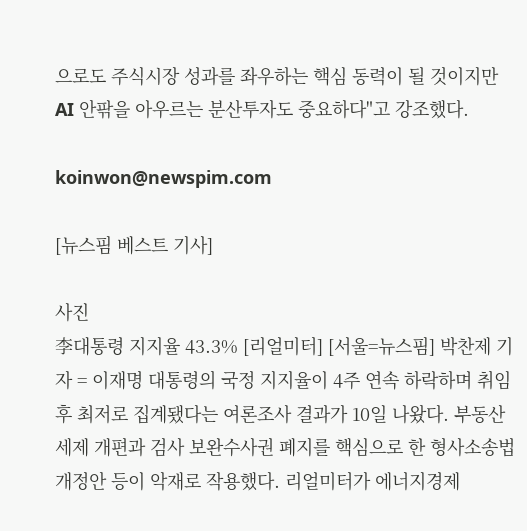으로도 주식시장 성과를 좌우하는 핵심 동력이 될 것이지만 AI 안팎을 아우르는 분산투자도 중요하다"고 강조했다.

koinwon@newspim.com

[뉴스핌 베스트 기사]

사진
李대통령 지지율 43.3% [리얼미터] [서울=뉴스핌] 박찬제 기자 = 이재명 대통령의 국정 지지율이 4주 연속 하락하며 취임 후 최저로 집계됐다는 여론조사 결과가 10일 나왔다. 부동산 세제 개편과 검사 보완수사권 폐지를 핵심으로 한 형사소송법 개정안 등이 악재로 작용했다. 리얼미터가 에너지경제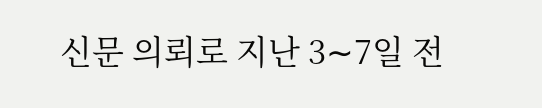신문 의뢰로 지난 3∼7일 전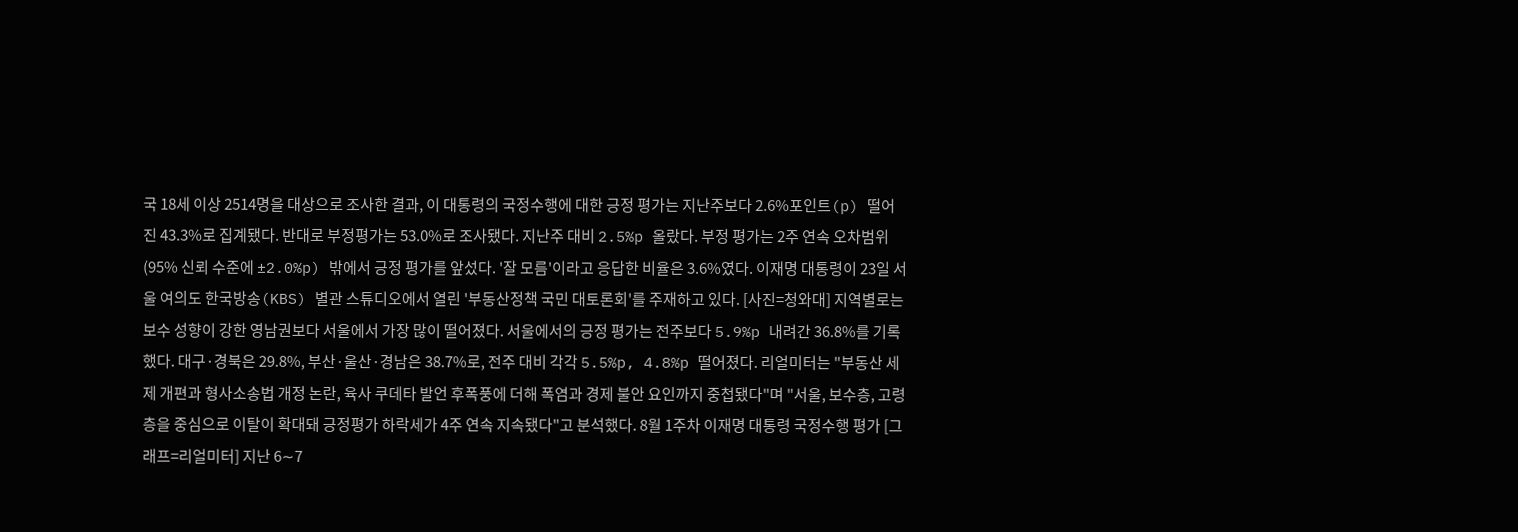국 18세 이상 2514명을 대상으로 조사한 결과, 이 대통령의 국정수행에 대한 긍정 평가는 지난주보다 2.6%포인트(p) 떨어진 43.3%로 집계됐다. 반대로 부정평가는 53.0%로 조사됐다. 지난주 대비 2.5%p 올랐다. 부정 평가는 2주 연속 오차범위(95% 신뢰 수준에 ±2.0%p) 밖에서 긍정 평가를 앞섰다. '잘 모름'이라고 응답한 비율은 3.6%였다. 이재명 대통령이 23일 서울 여의도 한국방송(KBS) 별관 스튜디오에서 열린 '부동산정책 국민 대토론회'를 주재하고 있다. [사진=청와대] 지역별로는 보수 성향이 강한 영남권보다 서울에서 가장 많이 떨어졌다. 서울에서의 긍정 평가는 전주보다 5.9%p 내려간 36.8%를 기록했다. 대구·경북은 29.8%, 부산·울산·경남은 38.7%로, 전주 대비 각각 5.5%p, 4.8%p 떨어졌다. 리얼미터는 "부동산 세제 개편과 형사소송법 개정 논란, 육사 쿠데타 발언 후폭풍에 더해 폭염과 경제 불안 요인까지 중첩됐다"며 "서울, 보수층, 고령층을 중심으로 이탈이 확대돼 긍정평가 하락세가 4주 연속 지속됐다"고 분석했다. 8월 1주차 이재명 대통령 국정수행 평가 [그래프=리얼미터] 지난 6∼7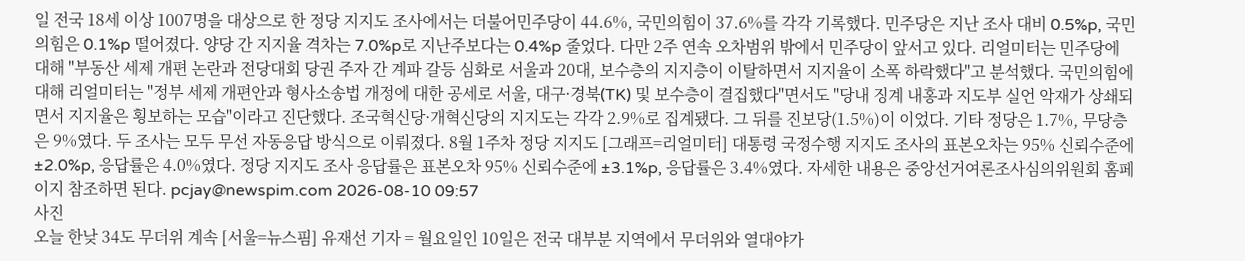일 전국 18세 이상 1007명을 대상으로 한 정당 지지도 조사에서는 더불어민주당이 44.6%, 국민의힘이 37.6%를 각각 기록했다. 민주당은 지난 조사 대비 0.5%p, 국민의힘은 0.1%p 떨어졌다. 양당 간 지지율 격차는 7.0%p로 지난주보다는 0.4%p 줄었다. 다만 2주 연속 오차범위 밖에서 민주당이 앞서고 있다. 리얼미터는 민주당에 대해 "부동산 세제 개편 논란과 전당대회 당권 주자 간 계파 갈등 심화로 서울과 20대, 보수층의 지지층이 이탈하면서 지지율이 소폭 하락했다"고 분석했다. 국민의힘에 대해 리얼미터는 "정부 세제 개편안과 형사소송법 개정에 대한 공세로 서울, 대구·경북(TK) 및 보수층이 결집했다"면서도 "당내 징계 내홍과 지도부 실언 악재가 상쇄되면서 지지율은 횡보하는 모습"이라고 진단했다. 조국혁신당·개혁신당의 지지도는 각각 2.9%로 집계됐다. 그 뒤를 진보당(1.5%)이 이었다. 기타 정당은 1.7%, 무당층은 9%였다. 두 조사는 모두 무선 자동응답 방식으로 이뤄졌다. 8월 1주차 정당 지지도 [그래프=리얼미터] 대통령 국정수행 지지도 조사의 표본오차는 95% 신뢰수준에 ±2.0%p, 응답률은 4.0%였다. 정당 지지도 조사 응답률은 표본오차 95% 신뢰수준에 ±3.1%p, 응답률은 3.4%였다. 자세한 내용은 중앙선거여론조사심의위원회 홈페이지 참조하면 된다. pcjay@newspim.com 2026-08-10 09:57
사진
오늘 한낮 34도 무더위 계속 [서울=뉴스핌] 유재선 기자 = 월요일인 10일은 전국 대부분 지역에서 무더위와 열대야가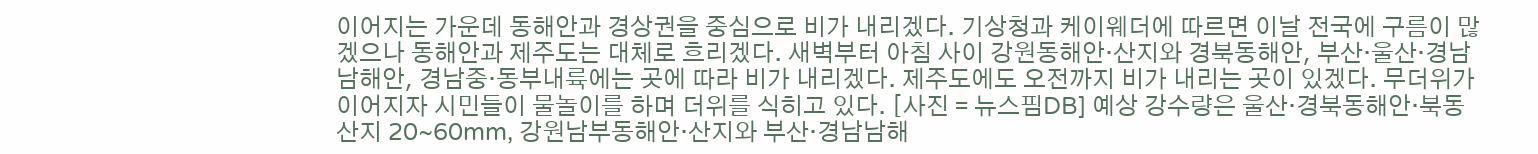이어지는 가운데 동해안과 경상권을 중심으로 비가 내리겠다. 기상청과 케이웨더에 따르면 이날 전국에 구름이 많겠으나 동해안과 제주도는 대체로 흐리겠다. 새벽부터 아침 사이 강원동해안·산지와 경북동해안, 부산·울산·경남남해안, 경남중·동부내륙에는 곳에 따라 비가 내리겠다. 제주도에도 오전까지 비가 내리는 곳이 있겠다. 무더위가 이어지자 시민들이 물놀이를 하며 더위를 식히고 있다. [사진 = 뉴스핌DB] 예상 강수량은 울산·경북동해안·북동산지 20~60mm, 강원남부동해안·산지와 부산·경남남해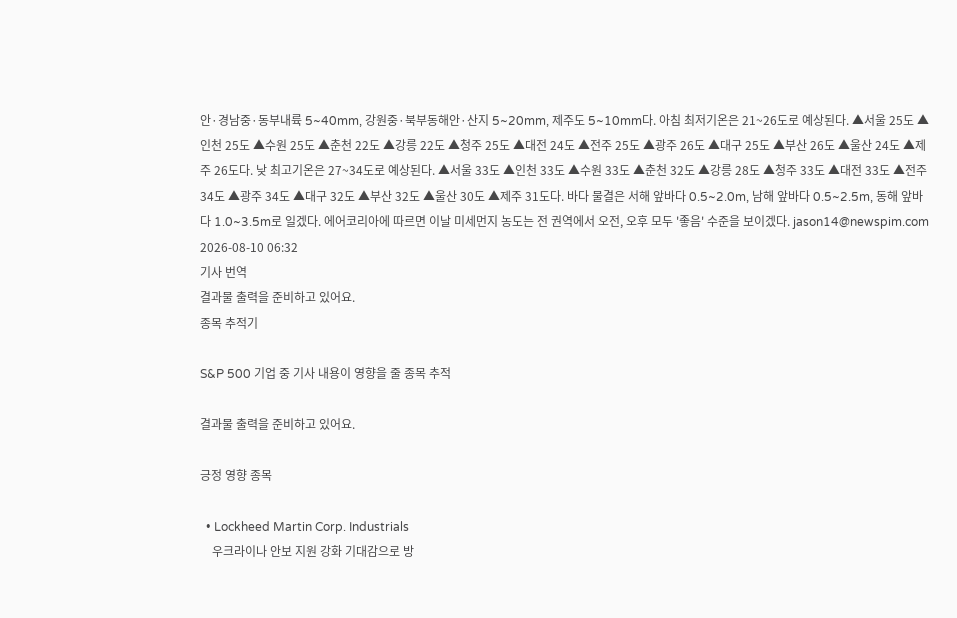안·경남중·동부내륙 5~40mm, 강원중·북부동해안·산지 5~20mm, 제주도 5~10mm다. 아침 최저기온은 21~26도로 예상된다. ▲서울 25도 ▲인천 25도 ▲수원 25도 ▲춘천 22도 ▲강릉 22도 ▲청주 25도 ▲대전 24도 ▲전주 25도 ▲광주 26도 ▲대구 25도 ▲부산 26도 ▲울산 24도 ▲제주 26도다. 낮 최고기온은 27~34도로 예상된다. ▲서울 33도 ▲인천 33도 ▲수원 33도 ▲춘천 32도 ▲강릉 28도 ▲청주 33도 ▲대전 33도 ▲전주 34도 ▲광주 34도 ▲대구 32도 ▲부산 32도 ▲울산 30도 ▲제주 31도다. 바다 물결은 서해 앞바다 0.5~2.0m, 남해 앞바다 0.5~2.5m, 동해 앞바다 1.0~3.5m로 일겠다. 에어코리아에 따르면 이날 미세먼지 농도는 전 권역에서 오전, 오후 모두 '좋음' 수준을 보이겠다. jason14@newspim.com 2026-08-10 06:32
기사 번역
결과물 출력을 준비하고 있어요.
종목 추적기

S&P 500 기업 중 기사 내용이 영향을 줄 종목 추적

결과물 출력을 준비하고 있어요.

긍정 영향 종목

  • Lockheed Martin Corp. Industrials
    우크라이나 안보 지원 강화 기대감으로 방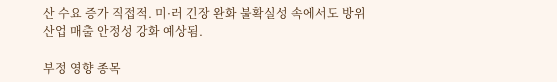산 수요 증가 직접적. 미·러 긴장 완화 불확실성 속에서도 방위산업 매출 안정성 강화 예상됨.

부정 영향 종목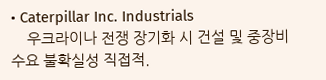• Caterpillar Inc. Industrials
    우크라이나 전쟁 장기화 시 건설 및 중장비 수요 불확실성 직접적.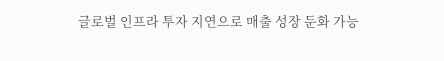글로벌 인프라 투자 지연으로 매출 성장 둔화 가능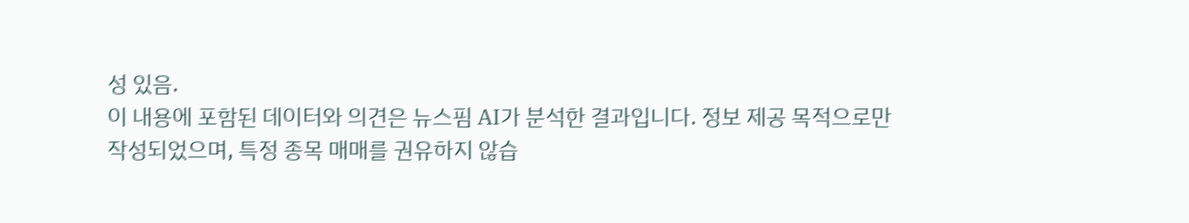성 있음.
이 내용에 포함된 데이터와 의견은 뉴스핌 AI가 분석한 결과입니다. 정보 제공 목적으로만 작성되었으며, 특정 종목 매매를 권유하지 않습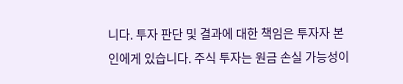니다. 투자 판단 및 결과에 대한 책임은 투자자 본인에게 있습니다. 주식 투자는 원금 손실 가능성이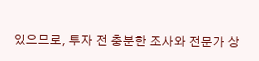있으므로, 투자 전 충분한 조사와 전문가 상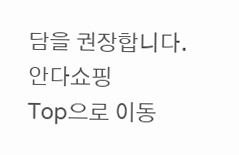담을 권장합니다.
안다쇼핑
Top으로 이동